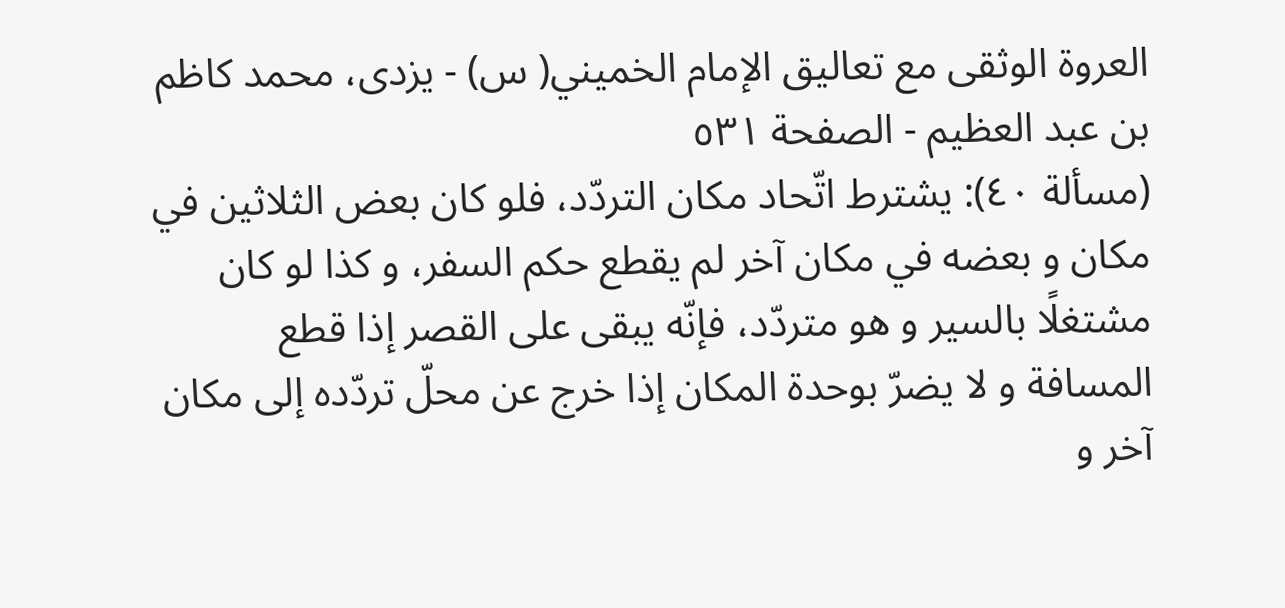العروة الوثقى مع تعاليق الإمام الخميني( س) - يزدى، محمد كاظم بن عبد العظيم - الصفحة ٥٣١
(مسألة ٤٠): يشترط اتّحاد مكان التردّد، فلو كان بعض الثلاثين في مكان و بعضه في مكان آخر لم يقطع حكم السفر، و كذا لو كان مشتغلًا بالسير و هو متردّد، فإنّه يبقى على القصر إذا قطع المسافة و لا يضرّ بوحدة المكان إذا خرج عن محلّ تردّده إلى مكان آخر و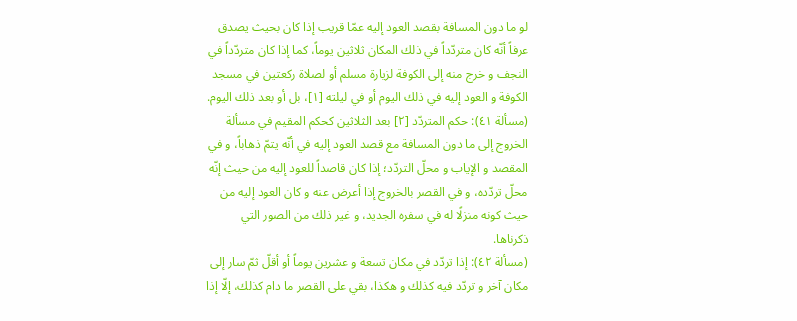لو ما دون المسافة بقصد العود إليه عمّا قريب إذا كان بحيث يصدق عرفاً أنّه كان متردّداً في ذلك المكان ثلاثين يوماً، كما إذا كان متردّداً في النجف و خرج منه إلى الكوفة لزيارة مسلم أو لصلاة ركعتين في مسجد الكوفة و العود إليه في ذلك اليوم أو في ليلته [١]، بل أو بعد ذلك اليوم.
(مسألة ٤١): حكم المتردّد [٢] بعد الثلاثين كحكم المقيم في مسألة الخروج إلى ما دون المسافة مع قصد العود إليه في أنّه يتمّ ذهاباً، و في المقصد و الإياب و محلّ التردّد؛ إذا كان قاصداً للعود إليه من حيث إنّه محلّ تردّده، و في القصر بالخروج إذا أعرض عنه و كان العود إليه من حيث كونه منزلًا له في سفره الجديد، و غير ذلك من الصور التي ذكرناها.
(مسألة ٤٢): إذا تردّد في مكان تسعة و عشرين يوماً أو أقلّ ثمّ سار إلى مكان آخر و تردّد فيه كذلك و هكذا، بقي على القصر ما دام كذلك، إلّا إذا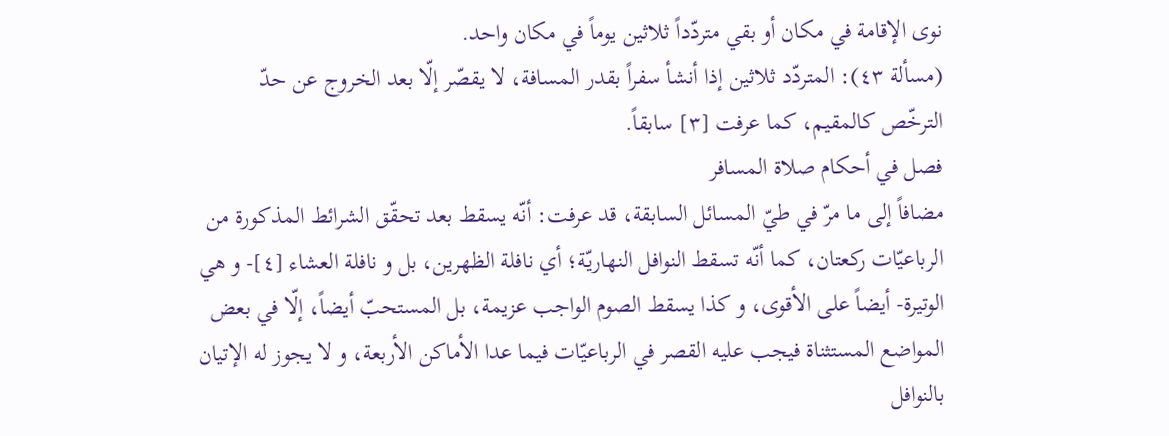نوى الإقامة في مكان أو بقي متردّداً ثلاثين يوماً في مكان واحد.
(مسألة ٤٣): المتردّد ثلاثين إذا أنشأ سفراً بقدر المسافة، لا يقصّر إلّا بعد الخروج عن حدّ الترخّص كالمقيم، كما عرفت [٣] سابقاً.
فصل في أحكام صلاة المسافر
مضافاً إلى ما مرّ في طيّ المسائل السابقة، قد عرفت: أنّه يسقط بعد تحقّق الشرائط المذكورة من الرباعيّات ركعتان، كما أنّه تسقط النوافل النهاريّة؛ أي نافلة الظهرين، بل و نافلة العشاء [٤]- و هي الوتيرة- أيضاً على الأقوى، و كذا يسقط الصوم الواجب عزيمة، بل المستحبّ أيضاً، إلّا في بعض المواضع المستثناة فيجب عليه القصر في الرباعيّات فيما عدا الأماكن الأربعة، و لا يجوز له الإتيان بالنوافل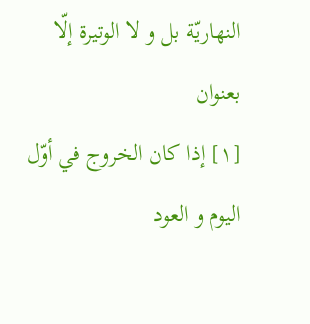النهاريّة بل و لا الوتيرة إلّا بعنوان
[١] إذا كان الخروج في أوّل اليوم و العود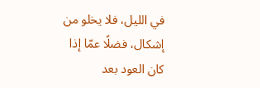في الليل، فلا يخلو من إشكال، فضلًا عمّا إذا كان العود بعد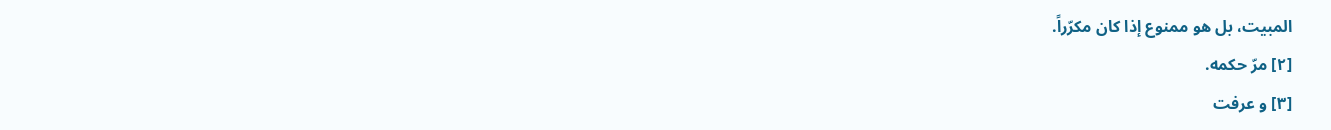المبيت، بل هو ممنوع إذا كان مكرّراً.
[٢] مرّ حكمه.
[٣] و عرفت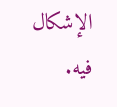الإشكال فيه.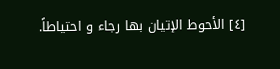[٤] الأحوط الإتيان بها رجاء و احتياطاً.